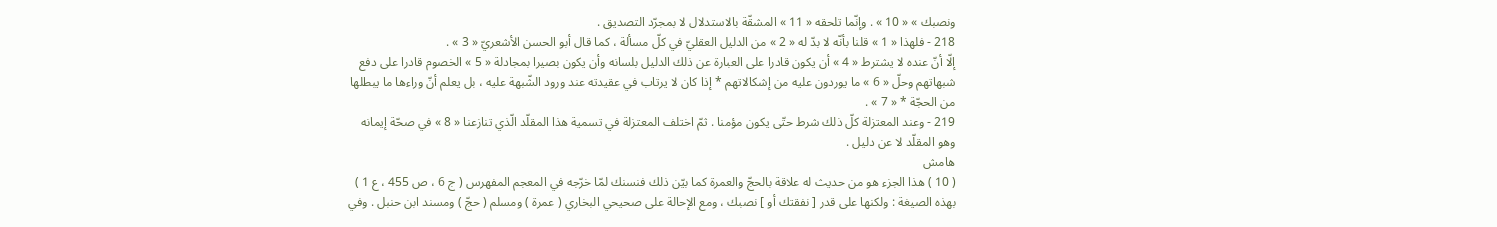ونصبك » « 10 » . وإنّما تلحقه « 11 » المشقّة بالاستدلال لا بمجرّد التصديق .
218 - فلهذا « 1 » قلنا بأنّه لا بدّ له « 2 » من الدليل العقليّ في كلّ مسألة ، كما قال أبو الحسن الأشعريّ « 3 » .
إلّا أنّ عنده لا يشترط « 4 » أن يكون قادرا على العبارة عن ذلك الدليل بلسانه وأن يكون بصيرا بمجادلة « 5 » الخصوم قادرا على دفع شبهاتهم وحلّ « 6 » ما يوردون عليه من إشكالاتهم * إذا كان لا يرتاب في عقيدته عند ورود الشّبهة عليه ، بل يعلم أنّ وراءها ما يبطلها من الحجّة * « 7 » .
219 - وعند المعتزلة كلّ ذلك شرط حتّى يكون مؤمنا . ثمّ اختلف المعتزلة في تسمية هذا المقلّد الّذي تنازعنا « 8 » في صحّة إيمانه وهو المقلّد لا عن دليل .
هامش
( 10 ) هذا الجزء هو من حديث له علاقة بالحجّ والعمرة كما بيّن ذلك فنسنك لمّا خرّجه في المعجم المفهرس ( ج 6 ، ص 455 ، ع 1 ) بهذه الصيغة : ولكنها على قدر [ نفقتك أو ] نصبك ، ومع الإحالة على صحيحي البخاري ( عمرة ) ومسلم ( حجّ ) ومسند ابن حنبل . وفي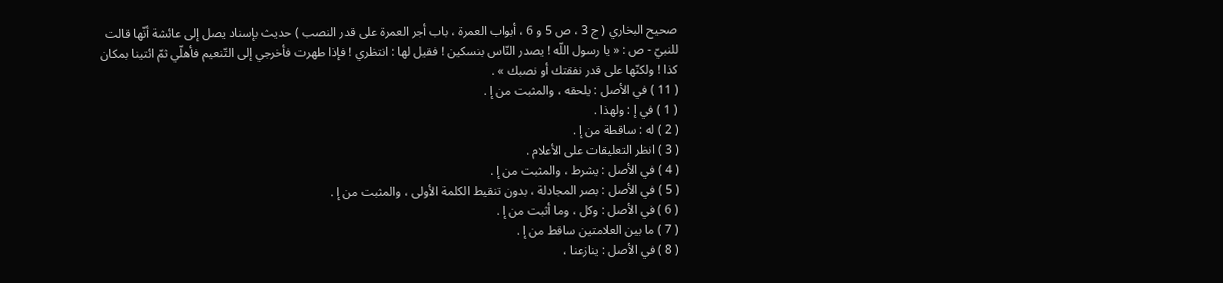صحيح البخاري ( ج 3 ، ص 5 و 6 ، أبواب العمرة ، باب أجر العمرة على قدر النصب ) حديث بإسناد يصل إلى عائشة أنّها قالت للنبيّ - ص : « يا رسول اللّه ! يصدر النّاس بنسكين ! فقيل لها : انتظري ! فإذا طهرت فأخرجي إلى التّنعيم فأهلّي ثمّ ائتينا بمكان كذا ! ولكنّها على قدر نفقتك أو نصبك » .
( 11 ) في الأصل : يلحقه ، والمثبت من إ .
( 1 ) في إ : ولهذا .
( 2 ) له : ساقطة من إ .
( 3 ) انظر التعليقات على الأعلام .
( 4 ) في الأصل : يشرط ، والمثبت من إ .
( 5 ) في الأصل : بصر المجادلة ، بدون تنقيط الكلمة الأولى ، والمثبت من إ .
( 6 ) في الأصل : وكل ، وما أثبت من إ .
( 7 ) ما بين العلامتين ساقط من إ .
( 8 ) في الأصل : ينازعنا ،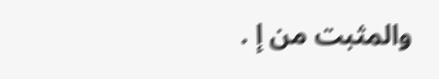والمثبت من إ .